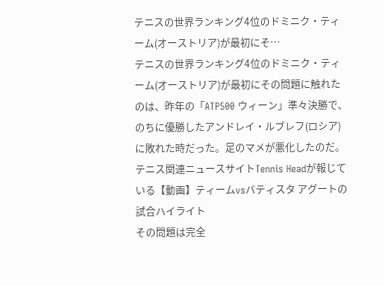テニスの世界ランキング4位のドミニク・ティーム(オーストリア)が最初にそ…
テニスの世界ランキング4位のドミニク・ティーム(オーストリア)が最初にその問題に触れたのは、昨年の「ATP500 ウィーン」準々決勝で、のちに優勝したアンドレイ・ルブレフ(ロシア)に敗れた時だった。足のマメが悪化したのだ。テニス関連ニュースサイトTennis Headが報じている【動画】ティームvsバティスタ アグートの試合ハイライト
その問題は完全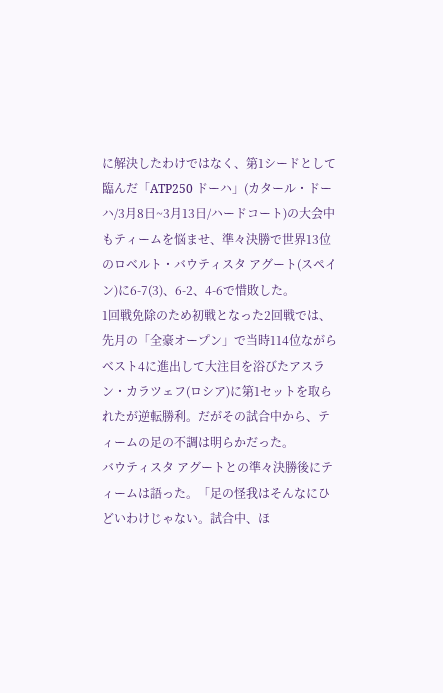に解決したわけではなく、第1シードとして臨んだ「ATP250 ドーハ」(カタール・ドーハ/3月8日~3月13日/ハードコート)の大会中もティームを悩ませ、準々決勝で世界13位のロベルト・バウティスタ アグート(スペイン)に6-7(3)、6-2、4-6で惜敗した。
1回戦免除のため初戦となった2回戦では、先月の「全豪オープン」で当時114位ながらベスト4に進出して大注目を浴びたアスラン・カラツェフ(ロシア)に第1セットを取られたが逆転勝利。だがその試合中から、ティームの足の不調は明らかだった。
バウティスタ アグートとの準々決勝後にティームは語った。「足の怪我はそんなにひどいわけじゃない。試合中、ほ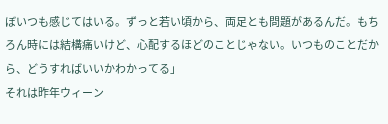ぼいつも感じてはいる。ずっと若い頃から、両足とも問題があるんだ。もちろん時には結構痛いけど、心配するほどのことじゃない。いつものことだから、どうすればいいかわかってる」
それは昨年ウィーン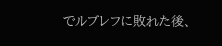でルブレフに敗れた後、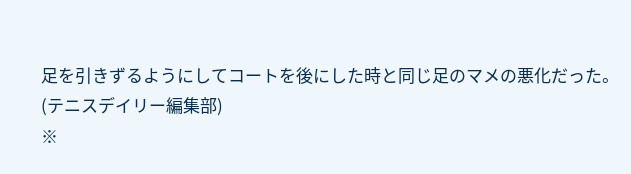足を引きずるようにしてコートを後にした時と同じ足のマメの悪化だった。
(テニスデイリー編集部)
※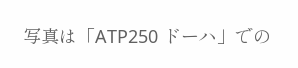写真は「ATP250 ドーハ」での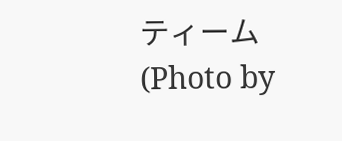ティーム (Photo by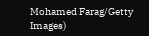Mohamed Farag/Getty Images)